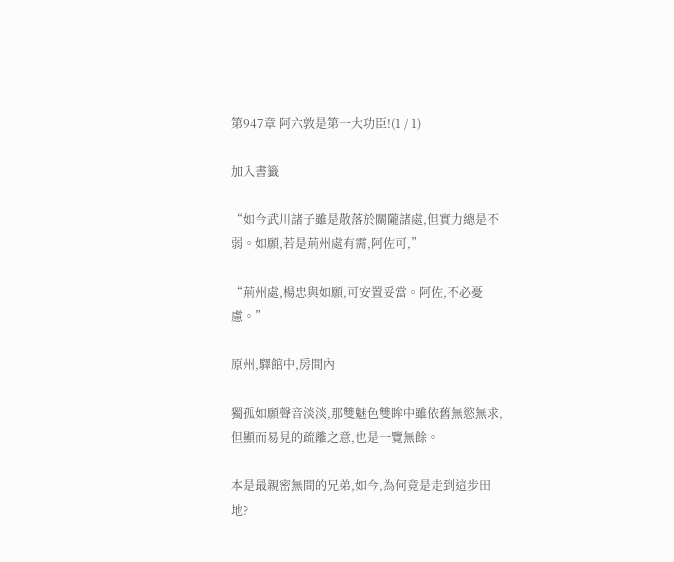第947章 阿六敦是第一大功臣!(1 / 1)

加入書籤

“如今武川諸子雖是散落於關隴諸處,但實力總是不弱。如願,若是荊州處有需,阿佐可,”

“荊州處,楊忠與如願,可安置妥當。阿佐,不必憂慮。”

原州,驛館中,房間內

獨孤如願聲音淡淡,那雙魅色雙眸中雖依舊無慾無求,但顯而易見的疏離之意,也是一覽無餘。

本是最親密無間的兄弟,如今,為何竟是走到這步田地?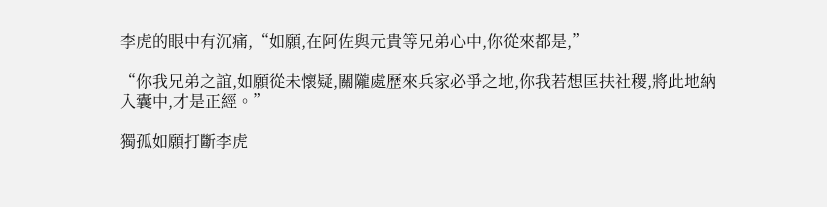李虎的眼中有沉痛,“如願,在阿佐與元貴等兄弟心中,你從來都是,”

“你我兄弟之誼,如願從未懷疑,關隴處歷來兵家必爭之地,你我若想匡扶社稷,將此地納入囊中,才是正經。”

獨孤如願打斷李虎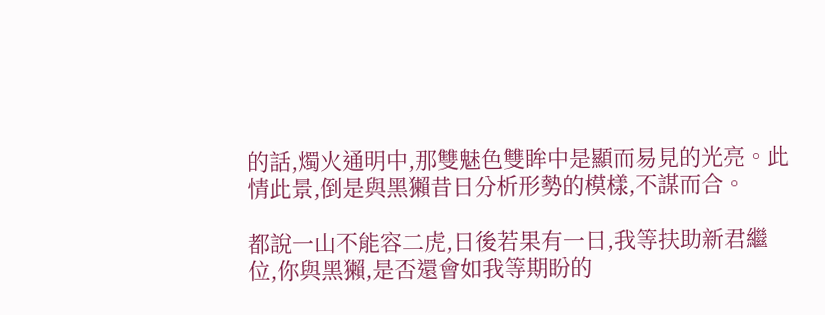的話,燭火通明中,那雙魅色雙眸中是顯而易見的光亮。此情此景,倒是與黑獺昔日分析形勢的模樣,不謀而合。

都說一山不能容二虎,日後若果有一日,我等扶助新君繼位,你與黑獺,是否還會如我等期盼的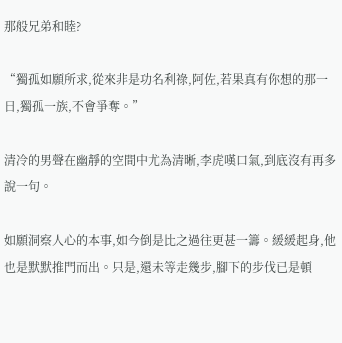那般兄弟和睦?

“獨孤如願所求,從來非是功名利祿,阿佐,若果真有你想的那一日,獨孤一族,不會爭奪。”

清冷的男聲在幽靜的空間中尤為清晰,李虎嘆口氣,到底沒有再多說一句。

如願洞察人心的本事,如今倒是比之過往更甚一籌。緩緩起身,他也是默默推門而出。只是,還未等走幾步,腳下的步伐已是頓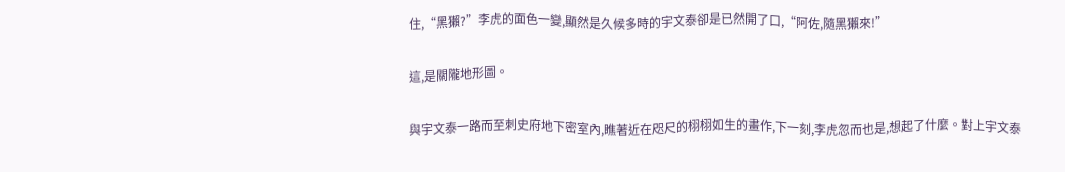住,“黑獺?”李虎的面色一變,顯然是久候多時的宇文泰卻是已然開了口,“阿佐,隨黑獺來!”

這,是關隴地形圖。

與宇文泰一路而至刺史府地下密室內,瞧著近在咫尺的栩栩如生的畫作,下一刻,李虎忽而也是,想起了什麼。對上宇文泰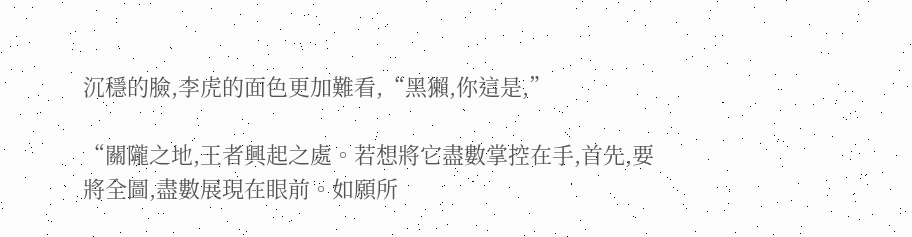沉穩的臉,李虎的面色更加難看,“黑獺,你這是,”

“關隴之地,王者興起之處。若想將它盡數掌控在手,首先,要將全圖,盡數展現在眼前。如願所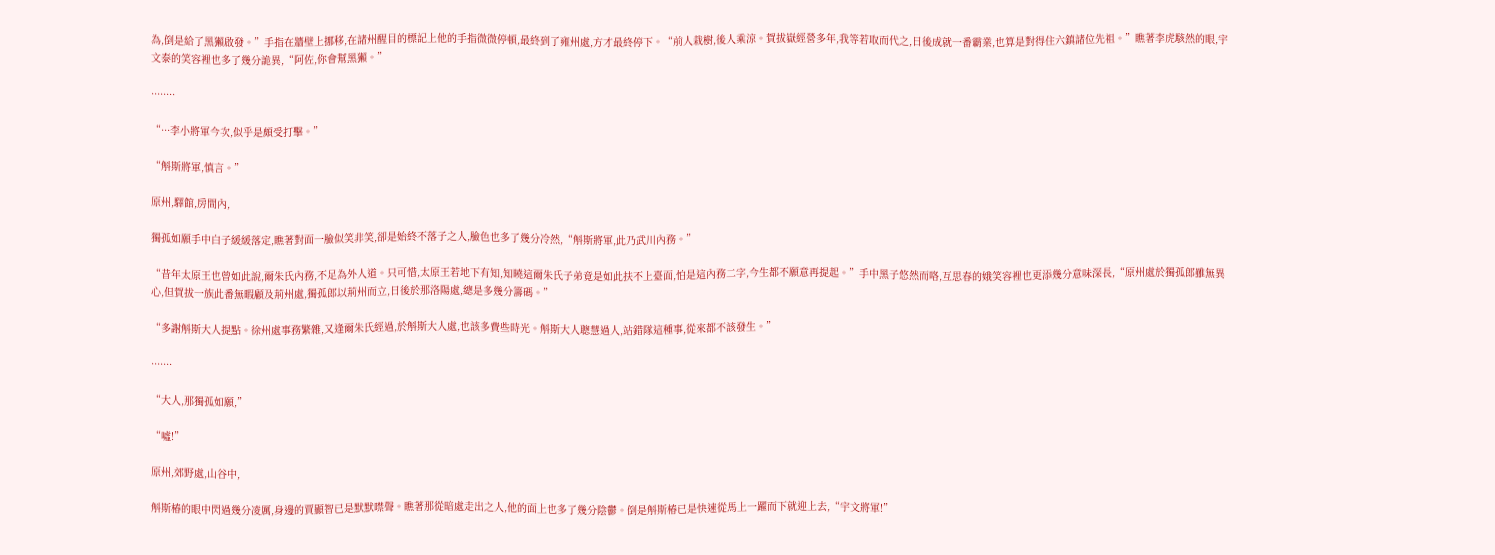為,倒是給了黑獺啟發。”手指在牆壁上挪移,在諸州醒目的標記上他的手指微微停頓,最終到了雍州處,方才最終停下。“前人栽樹,後人乘涼。賀拔嶽經營多年,我等若取而代之,日後成就一番霸業,也算是對得住六鎮諸位先祖。”瞧著李虎駭然的眼,宇文泰的笑容裡也多了幾分詭異,“阿佐,你會幫黑獺。”

········

“···李小將軍今次,似乎是頗受打擊。”

“斛斯將軍,慎言。”

原州,驛館,房間內,

獨孤如願手中白子緩緩落定,瞧著對面一臉似笑非笑,卻是始終不落子之人,臉色也多了幾分冷然,“斛斯將軍,此乃武川內務。”

“昔年太原王也曾如此說,爾朱氏內務,不足為外人道。只可惜,太原王若地下有知,知曉這爾朱氏子弟竟是如此扶不上臺面,怕是這內務二字,今生都不願意再提起。”手中黑子悠然而咯,互思春的娥笑容裡也更添幾分意味深長,“原州處於獨孤郎雖無異心,但賀拔一族此番無暇顧及荊州處,獨孤郎以荊州而立,日後於那洛陽處,總是多幾分籌碼。”

“多謝斛斯大人提點。徐州處事務繁雜,又逢爾朱氏經過,於斛斯大人處,也該多費些時光。斛斯大人聰慧過人,站錯隊這種事,從來都不該發生。”

·······

“大人,那獨孤如願,”

“噓!”

原州,郊野處,山谷中,

斛斯椿的眼中閃過幾分凌厲,身邊的賈顯智已是默默噤聲。瞧著那從暗處走出之人,他的面上也多了幾分陰鬱。倒是斛斯椿已是快速從馬上一躍而下就迎上去,“宇文將軍!”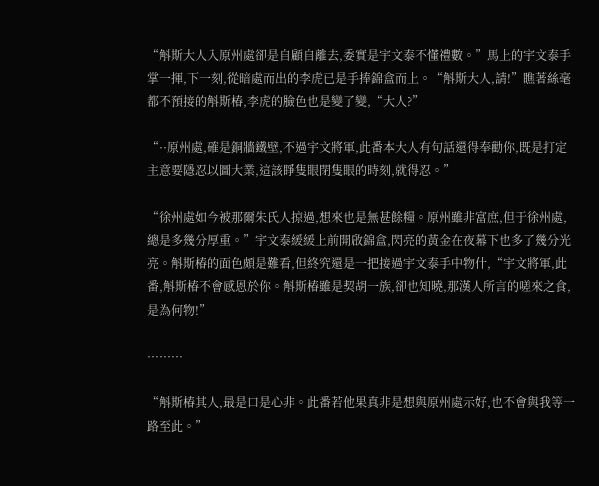“斛斯大人入原州處卻是自顧自離去,委實是宇文泰不懂禮數。”馬上的宇文泰手掌一揮,下一刻,從暗處而出的李虎已是手捧錦盒而上。“斛斯大人,請!”瞧著絲毫都不預接的斛斯椿,李虎的臉色也是變了變,“大人?”

“··原州處,確是銅牆鐵壁,不過宇文將軍,此番本大人有句話還得奉勸你,既是打定主意要隱忍以圖大業,這該睜隻眼閉隻眼的時刻,就得忍。”

“徐州處如今被那爾朱氏人掠過,想來也是無甚餘糧。原州雖非富庶,但于徐州處,總是多幾分厚重。”宇文泰緩緩上前開啟錦盒,閃亮的黃金在夜幕下也多了幾分光亮。斛斯椿的面色頗是難看,但終究還是一把接過宇文泰手中物什,“宇文將軍,此番,斛斯椿不會感恩於你。斛斯椿雖是契胡一族,卻也知曉,那漢人所言的嗟來之食,是為何物!”

·········

“斛斯椿其人,最是口是心非。此番若他果真非是想與原州處示好,也不會與我等一路至此。”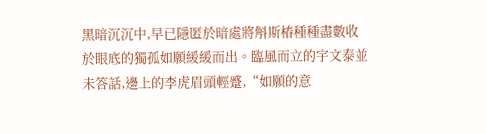黑暗沉沉中,早已隱匿於暗處將斛斯椿種種盡數收於眼底的獨孤如願緩緩而出。臨風而立的宇文泰並未答話,邊上的李虎眉頭輕蹙,“如願的意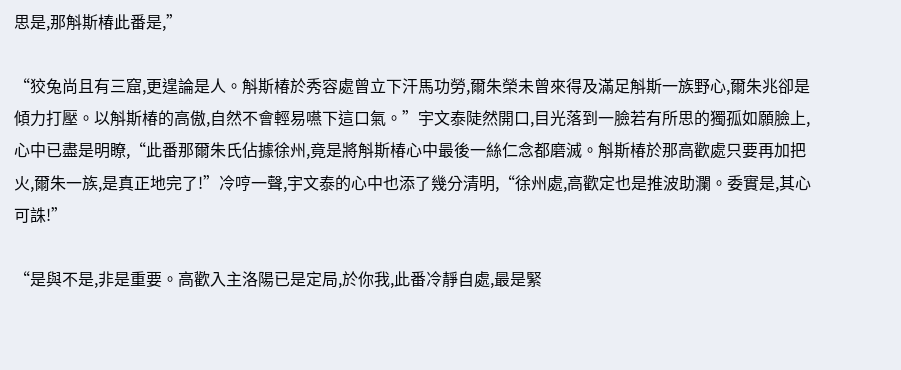思是,那斛斯椿此番是,”

“狡兔尚且有三窟,更遑論是人。斛斯椿於秀容處曾立下汗馬功勞,爾朱榮未曾來得及滿足斛斯一族野心,爾朱兆卻是傾力打壓。以斛斯椿的高傲,自然不會輕易嚥下這口氣。”宇文泰陡然開口,目光落到一臉若有所思的獨孤如願臉上,心中已盡是明瞭,“此番那爾朱氏佔據徐州,竟是將斛斯椿心中最後一絲仁念都磨滅。斛斯椿於那高歡處只要再加把火,爾朱一族,是真正地完了!”冷哼一聲,宇文泰的心中也添了幾分清明,“徐州處,高歡定也是推波助瀾。委實是,其心可誅!”

“是與不是,非是重要。高歡入主洛陽已是定局,於你我,此番冷靜自處,最是緊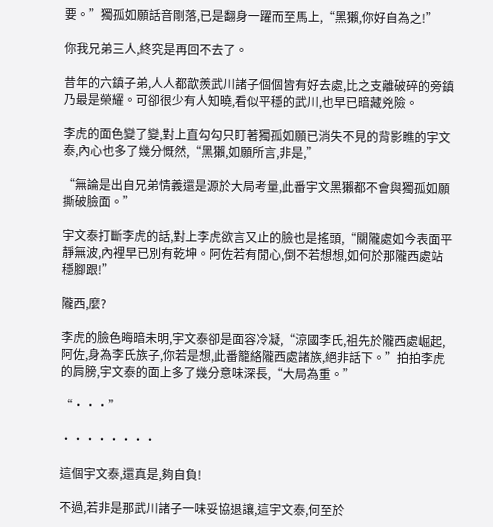要。”獨孤如願話音剛落,已是翻身一躍而至馬上,“黑獺,你好自為之!”

你我兄弟三人,終究是再回不去了。

昔年的六鎮子弟,人人都歆羨武川諸子個個皆有好去處,比之支離破碎的旁鎮乃最是榮耀。可卻很少有人知曉,看似平穩的武川,也早已暗藏兇險。

李虎的面色變了變,對上直勾勾只盯著獨孤如願已消失不見的背影瞧的宇文泰,內心也多了幾分慨然,“黑獺,如願所言,非是,”

“無論是出自兄弟情義還是源於大局考量,此番宇文黑獺都不會與獨孤如願撕破臉面。”

宇文泰打斷李虎的話,對上李虎欲言又止的臉也是搖頭,“關隴處如今表面平靜無波,內裡早已別有乾坤。阿佐若有閒心,倒不若想想,如何於那隴西處站穩腳跟!”

隴西,麼?

李虎的臉色晦暗未明,宇文泰卻是面容冷凝,“涼國李氏,祖先於隴西處崛起,阿佐,身為李氏族子,你若是想,此番籠絡隴西處諸族,絕非話下。”拍拍李虎的肩膀,宇文泰的面上多了幾分意味深長,“大局為重。”

“···”

········

這個宇文泰,還真是,夠自負!

不過,若非是那武川諸子一味妥協退讓,這宇文泰,何至於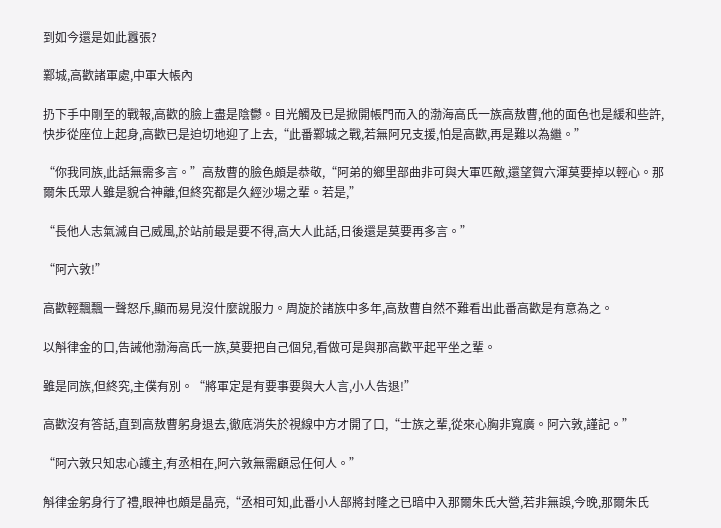到如今還是如此囂張?

鄴城,高歡諸軍處,中軍大帳內

扔下手中剛至的戰報,高歡的臉上盡是陰鬱。目光觸及已是掀開帳門而入的渤海高氏一族高敖曹,他的面色也是緩和些許,快步從座位上起身,高歡已是迫切地迎了上去,“此番鄴城之戰,若無阿兄支援,怕是高歡,再是難以為繼。”

“你我同族,此話無需多言。”高敖曹的臉色頗是恭敬,“阿弟的鄉里部曲非可與大軍匹敵,還望賀六渾莫要掉以輕心。那爾朱氏眾人雖是貌合神離,但終究都是久經沙場之輩。若是,”

“長他人志氣滅自己威風,於站前最是要不得,高大人此話,日後還是莫要再多言。”

“阿六敦!”

高歡輕飄飄一聲怒斥,顯而易見沒什麼說服力。周旋於諸族中多年,高敖曹自然不難看出此番高歡是有意為之。

以斛律金的口,告誡他渤海高氏一族,莫要把自己個兒,看做可是與那高歡平起平坐之輩。

雖是同族,但終究,主僕有別。“將軍定是有要事要與大人言,小人告退!”

高歡沒有答話,直到高敖曹躬身退去,徹底消失於視線中方才開了口,“士族之輩,從來心胸非寬廣。阿六敦,謹記。”

“阿六敦只知忠心護主,有丞相在,阿六敦無需顧忌任何人。”

斛律金躬身行了禮,眼神也頗是晶亮,“丞相可知,此番小人部將封隆之已暗中入那爾朱氏大營,若非無誤,今晚,那爾朱氏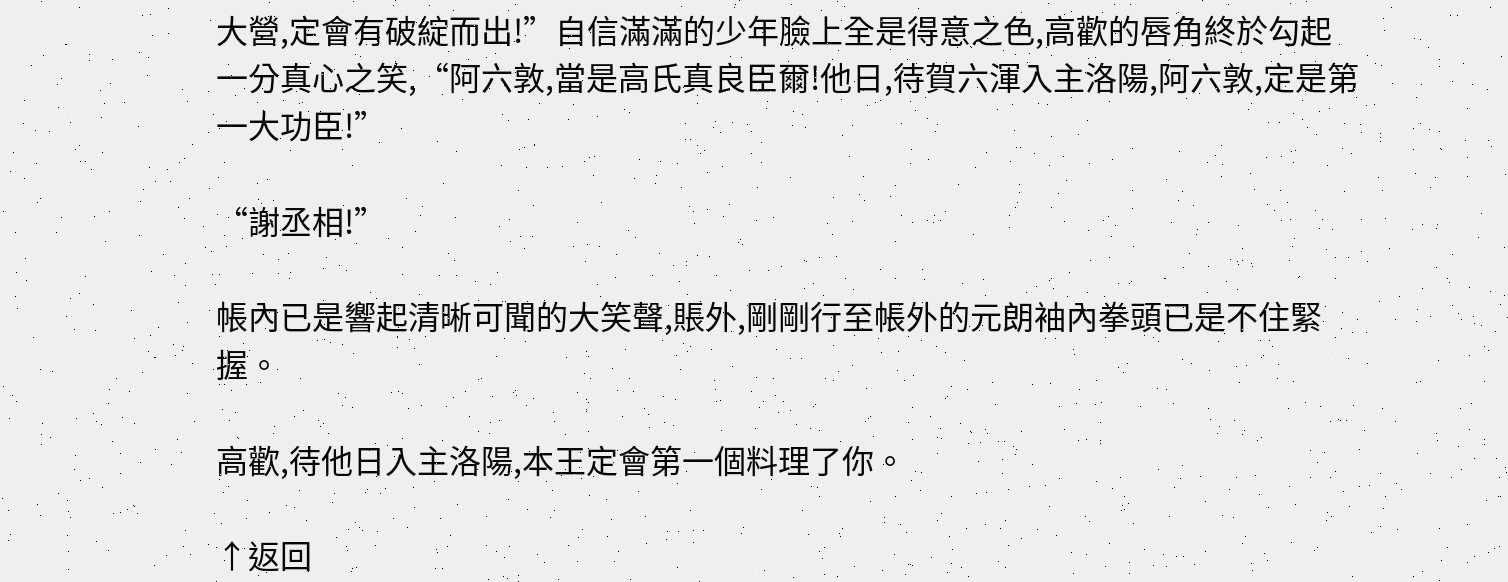大營,定會有破綻而出!”自信滿滿的少年臉上全是得意之色,高歡的唇角終於勾起一分真心之笑,“阿六敦,當是高氏真良臣爾!他日,待賀六渾入主洛陽,阿六敦,定是第一大功臣!”

“謝丞相!”

帳內已是響起清晰可聞的大笑聲,賬外,剛剛行至帳外的元朗袖內拳頭已是不住緊握。

高歡,待他日入主洛陽,本王定會第一個料理了你。

↑返回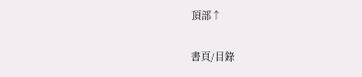頂部↑

書頁/目錄